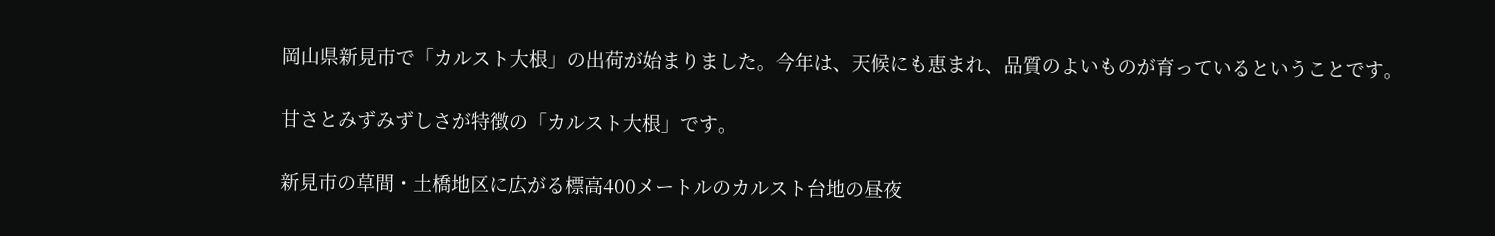岡山県新見市で「カルスト大根」の出荷が始まりました。今年は、天候にも恵まれ、品質のよいものが育っているということです。

甘さとみずみずしさが特徴の「カルスト大根」です。

新見市の草間・土橋地区に広がる標高400メートルのカルスト台地の昼夜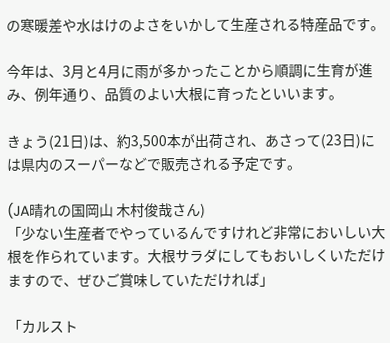の寒暖差や水はけのよさをいかして生産される特産品です。

今年は、3月と4月に雨が多かったことから順調に生育が進み、例年通り、品質のよい大根に育ったといいます。

きょう(21日)は、約3,500本が出荷され、あさって(23日)には県内のスーパーなどで販売される予定です。

(JA晴れの国岡山 木村俊哉さん)
「少ない生産者でやっているんですけれど非常においしい大根を作られています。大根サラダにしてもおいしくいただけますので、ぜひご賞味していただければ」

「カルスト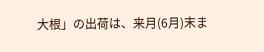大根」の出荷は、来月(6月)末ま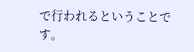で行われるということです。